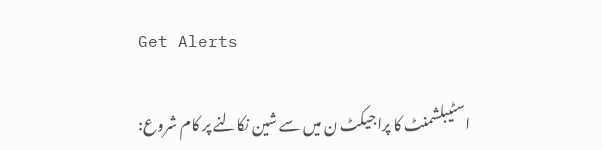Get Alerts

اسٹیبلشمنٹ کا پراجیکٹ ن میں سے شین نکالنے پر کام شروع: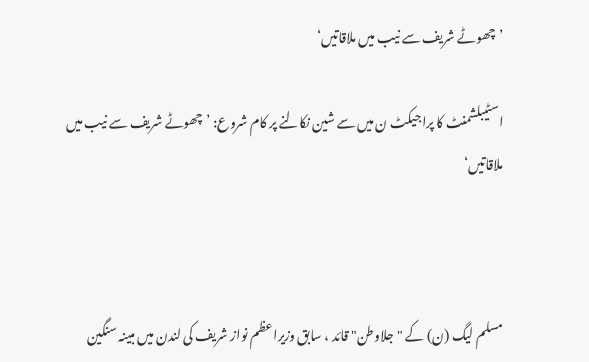’چھوٹے شریف سے نیب میں ملاقاتیں‘

اسٹیبلشمنٹ کا پراجیکٹ ن میں سے شین نکالنے پر کام شروع: ’چھوٹے شریف سے نیب میں ملاقاتیں‘



مسلم لیگ (ن) کے "جلاوطن" قائد ، سابق وزیراعظم نواز شریف کی لندن میں مبینہ سنگین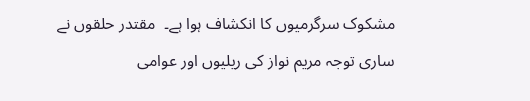مشکوک سرگرمیوں کا انکشاف ہوا ہے۔  مقتدر حلقوں نے ساری توجہ مریم نواز کی ریلیوں اور عوامی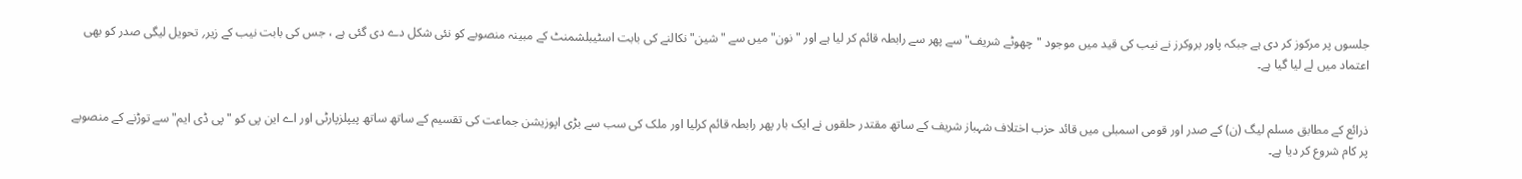جلسوں پر مرکوز کر دی ہے جبکہ پاور بروکرز نے نیب کی قید میں موجود "چھوٹے شریف" سے پھر سے رابطہ قائم کر لیا ہے اور "نون" میں سے "شین" نکالنے کی بابت اسٹیبلشمنٹ کے مبینہ منصوبے کو نئی شکل دے دی گئی ہے ، جس کی بابت نیب کے زیر؍ تحویل لیگی صدر کو بھی اعتماد میں لے لیا گیا ہے۔


ذرائع کے مطابق مسلم لیگ (ن) کے صدر اور قومی اسمبلی میں قائد حزب اختلاف شہباز شریف کے ساتھ مقتدر حلقوں نے ایک بار پھر رابطہ قائم کرلیا اور ملک کی سب سے بڑی اپوزیشن جماعت کی تقسیم کے ساتھ ساتھ پیپلزپارٹی اور اے این پی کو "پی ڈی ایم" سے توڑنے کے منصوبے پر کام شروع کر دیا ہے۔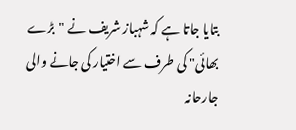بتایا جاتا ہے کہ شہباز شریف نے "بڑے بھائی" کی طرف سے اختیار کی جانے والی جارحانہ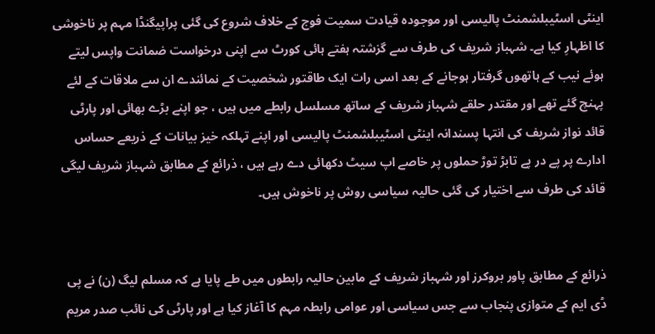اینٹی اسٹیبلشمنٹ پالیسی اور موجودہ قیادت سمیت فوج کے خلاف شروع کی گئی پراپیگنڈا مہم پر ناخوشی کا اظہارِ کیا ہے۔ شہباز شریف کی طرف سے گزشتہ ہفتے ہائی کورٹ سے اپنی درخواست ضمانت واپس لیتے ہوئے نیب کے ہاتھوں گرفتار ہوجانے کے بعد اسی رات ایک طاقتور شخصیت کے نمائندے ان سے ملاقات کے لئے پہنچ گئے تھے اور مقتدر حلقے شہباز شریف کے ساتھ مسلسل رابطے میں ہیں ، جو اپنے بڑے بھائی اور پارٹی قائد نواز شریف کی انتہا پسندانہ اینٹی اسٹیبلشمنٹ پالیسی اور اپنے تہلکہ خیز بیانات کے ذریعے حساس ادارے پر پے در پے تابڑ توڑ حملوں پر خاصے اپ سیٹ دکھائی دے رہے ہیں ، ذرائع کے مطابق شہباز شریف لیگی قائد کی طرف سے اختیار کی گئی حالیہ سیاسی روش پر ناخوش ہیں۔


ذرائع کے مطابق پاور بروکرز اور شہباز شریف کے مابین حالیہ رابطوں میں طے پایا ہے کہ مسلم لیگ (ن) نے پی ڈی ایم کے متوازی پنجاب سے جس سیاسی اور عوامی رابطہ مہم کا آغاز کیا ہے اور پارٹی کی نائب صدر مریم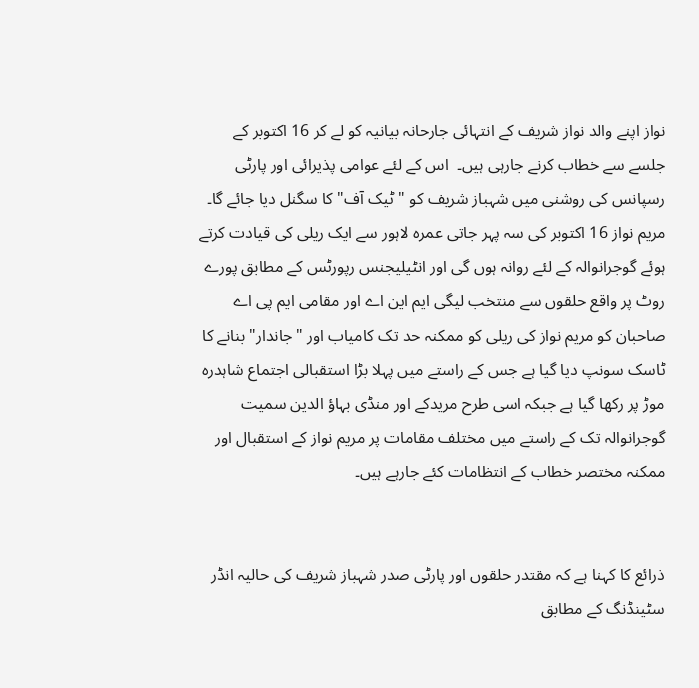نواز اپنے والد نواز شریف کے انتہائی جارحانہ بیانیہ کو لے کر 16 اکتوبر کے جلسے سے خطاب کرنے جارہی ہیں۔  اس کے لئے عوامی پذیرائی اور پارٹی رسپانس کی روشنی میں شہباز شریف کو "ٹیک آف" کا سگنل دیا جائے گا۔ مریم نواز 16 اکتوبر کی سہ پہر جاتی عمرہ لاہور سے ایک ریلی کی قیادت کرتے ہوئے گوجرانوالہ کے لئے روانہ ہوں گی اور انٹیلیجنس رپورٹس کے مطابق پورے روٹ پر واقع حلقوں سے منتخب لیگی ایم این اے اور مقامی ایم پی اے صاحبان کو مریم نواز کی ریلی کو ممکنہ حد تک کامیاب اور "جاندار" بنانے کا ٹاسک سونپ دیا گیا ہے جس کے راستے میں پہلا بڑا استقبالی اجتماع شاہدرہ موڑ پر رکھا گیا ہے جبکہ اسی طرح مریدکے اور منڈی بہاؤ الدین سمیت گوجرانوالہ تک کے راستے میں مختلف مقامات پر مریم نواز کے استقبال اور ممکنہ مختصر خطاب کے انتظامات کئے جارہے ہیں۔


ذرائع کا کہنا ہے کہ مقتدر حلقوں اور پارٹی صدر شہباز شریف کی حالیہ انڈر سٹینڈنگ کے مطابق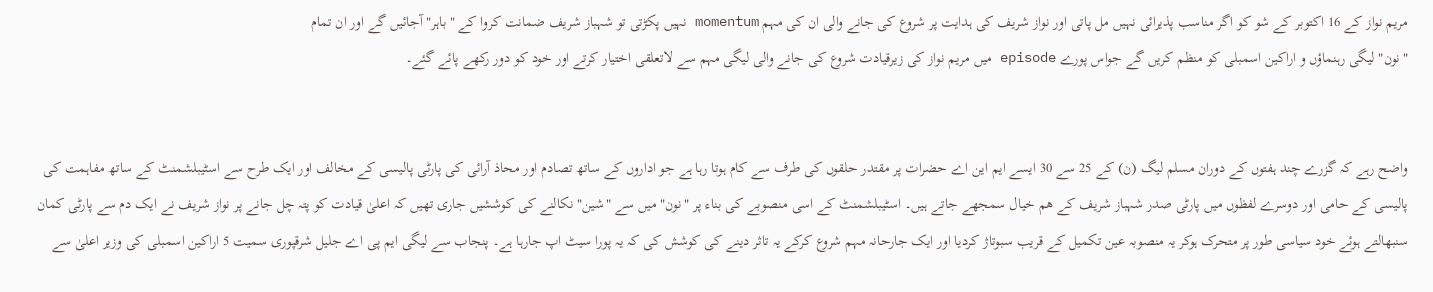مریم نواز کے 16 اکتوبر کے شو کو اگر مناسب پذیرائی نہیں مل پاتی اور نواز شریف کی ہدایت پر شروع کی جانے والی ان کی مہم momentum نہیں پکڑتی تو شہباز شریف ضمانت کروا کے "باہر" آجائیں گے اور ان تمام
"نون" لیگی رہنماؤں و اراکین اسمبلی کو منظم کریں گے جواس پورے episode میں مریم نواز کی زیرقیادت شروع کی جانے والی لیگی مہم سے لاتعلقی اختیار کرتے اور خود کو دور رکھے پائے گئے۔


واضح رہے کہ گزرے چند ہفتوں کے دوران مسلم لیگ (ن) کے 25 سے 30 ایسے ایم این اے حضرات پر مقتدر حلقوں کی طرف سے کام ہوتا رہا ہے جو اداروں کے ساتھ تصادم اور محاذ آرائی کی پارٹی پالیسی کے مخالف اور ایک طرح سے اسٹیبلشمنٹ کے ساتھ مفاہمت کی پالیسی کے حامی اور دوسرے لفظوں میں پارٹی صدر شہباز شریف کے ھم خیال سمجھے جاتے ہیں۔ اسٹیبلشمنٹ کے اسی منصوبے کی بناء پر "نون" میں سے "شین" نکالنے کی کوششیں جاری تھیں کہ اعلیٰ قیادت کو پتہ چل جانے پر نواز شریف نے ایک دم سے پارٹی کمان سنبھالتے ہوئے خود سیاسی طور پر متحرک ہوکر یہ منصوبہ عین تکمیل کے قریب سبوتاژ کردیا اور ایک جارحانہ مہم شروع کرکے یہ تاثر دینے کی کوشش کی کہ یہ پورا سیٹ اپ جارہا ہے۔ پنجاب سے لیگی ایم پی اے جلیل شرقپوری سمیت 5 اراکین اسمبلی کی وزیر اعلیٰ سے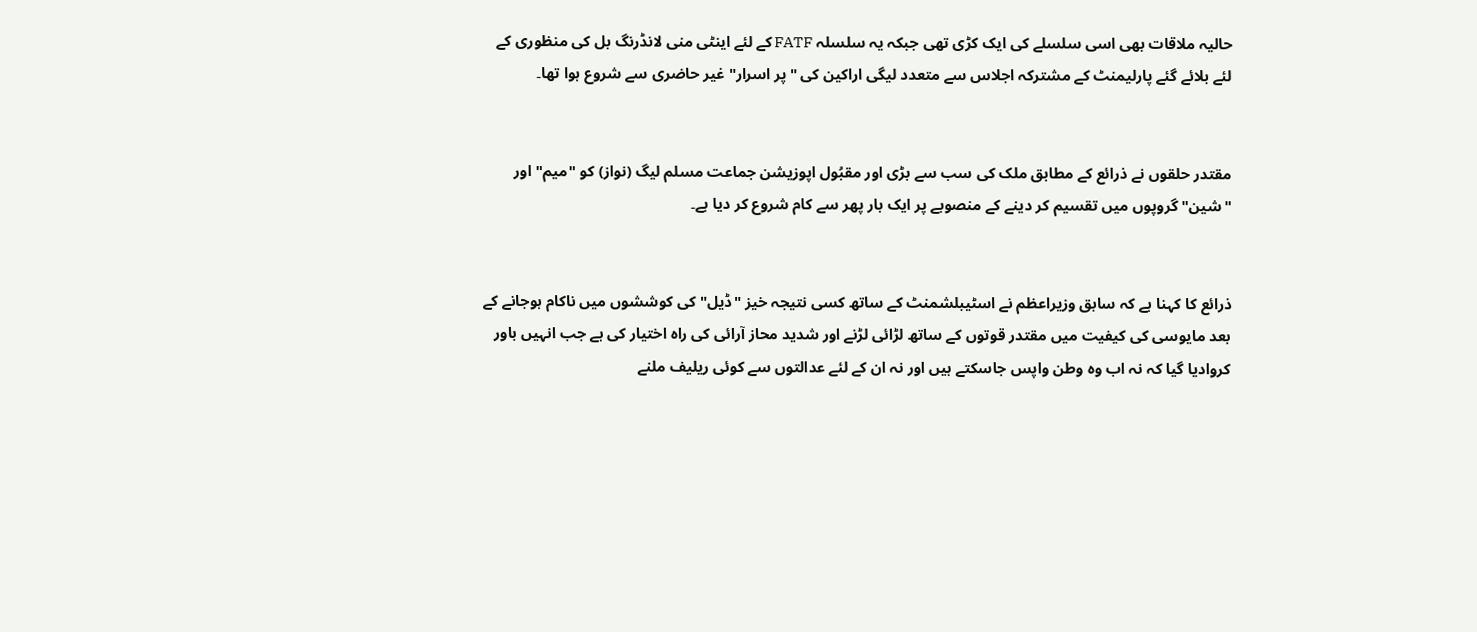حالیہ ملاقات بھی اسی سلسلے کی ایک کڑی تھی جبکہ یہ سلسلہ FATF کے لئے اینٹی منی لانڈرنگ بل کی منظوری کے لئے بلائے گئے پارلیمنٹ کے مشترکہ اجلاس سے متعدد لیگی اراکین کی "پر اسرار" غیر حاضری سے شروع ہوا تھا۔


مقتدر حلقوں نے ذرائع کے مطابق ملک کی سب سے بڑی اور مقبُول اپوزیشن جماعت مسلم لیگ (نواز) کو "میم" اور "شین" گروپوں میں تقسیم کر دینے کے منصوبے پر ایک بار پھر سے کام شروع کر دیا ہے۔


ذرائع کا کہنا ہے کہ سابق وزیراعظم نے اسٹیبلشمنٹ کے ساتھ کسی نتیجہ خیز "ڈیل" کی کوششوں میں ناکام ہوجانے کے بعد مایوسی کی کیفیت میں مقتدر قوتوں کے ساتھ لڑائی لڑنے اور شدید محاز آرائی کی راہ اختیار کی ہے جب انہیں باور کروادیا گیا کہ نہ اب وہ وطن واپس جاسکتے ہیں اور نہ ان کے لئے عدالتوں سے کوئی ریلیف ملنے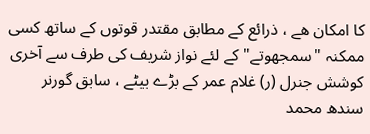کا امکان ھے ، ذرائع کے مطابق مقتدر قوتوں کے ساتھ کسی ممکنہ "سمجھوتے" کے لئے نواز شریف کی طرف سے آخری کوشش جنرل (ر) غلام عمر کے بڑے بیٹے ، سابق گورنر سندھ محمد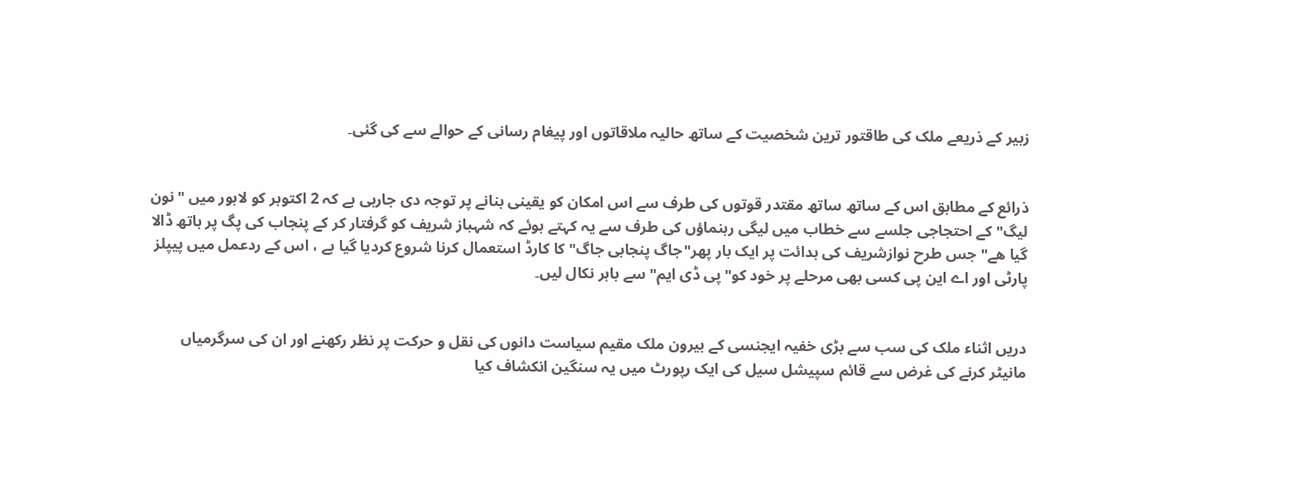زبیر کے ذریعے ملک کی طاقتور ترین شخصیت کے ساتھ حالیہ ملاقاتوں اور پیغام رسانی کے حوالے سے کی گئی۔


ذرائع کے مطابق اس کے ساتھ ساتھ مقتدر قوتوں کی طرف سے اس امکان کو یقینی بنانے پر توجہ دی جارہی ہے کہ 2 اکتوبر کو لاہور میں "نون لیگ" کے احتجاجی جلسے سے خطاب میں لیگی رہنماؤں کی طرف سے یہ کہتے ہوئے کہ شہباز شریف کو گرفتار کر کے پنجاب کی پگ پر ہاتھ ڈالا گیا ھے" جس طرح نوازشریف کی ہدائت پر ایک بار پھر"جاگ پنجابی جاگ" کا کارڈ استعمال کرنا شروع کردیا گیا ہے ، اس کے ردعمل میں پیپلز پارٹی اور اے این پی کسی بھی مرحلے پر خود کو"پی ڈی ایم" سے باہر نکال لیں۔


دریں اثناء ملک کی سب سے بڑی خفیہ ایجنسی کے بیرون ملک مقیم سیاست دانوں کی نقل و حرکت پر نظر رکھنے اور ان کی سرگرمیاں مانیٹر کرنے کی غرض سے قائم سپیشل سیل کی ایک رپورٹ میں یہ سنگین انکشاف کیا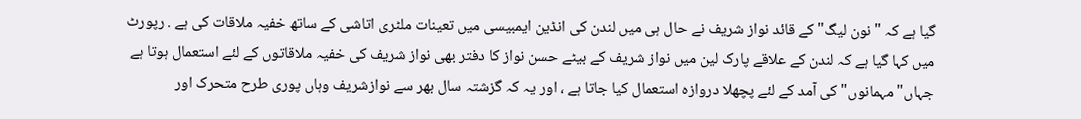گیا ہے کہ "نون لیگ" کے قائد نواز شریف نے حال ہی میں لندن کی انڈین ایمبیسی میں تعینات ملٹری اتاشی کے ساتھ خفیہ ملاقات کی ہے . رپورٹ میں کہا گیا ہے کہ لندن کے علاقے پارک لین میں نواز شریف کے بیٹے حسن نواز کا دفتر بھی نواز شریف کی خفیہ ملاقاتوں کے لئے استعمال ہوتا ہے جہاں" مہمانوں" کی آمد کے لئے پچھلا دروازہ استعمال کیا جاتا ہے ، اور یہ کہ گزشتہ سال بھر سے نوازشریف وہاں پوری طرح متحرک اور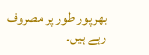بھرپور طور پر مصروف رہے ہیں۔